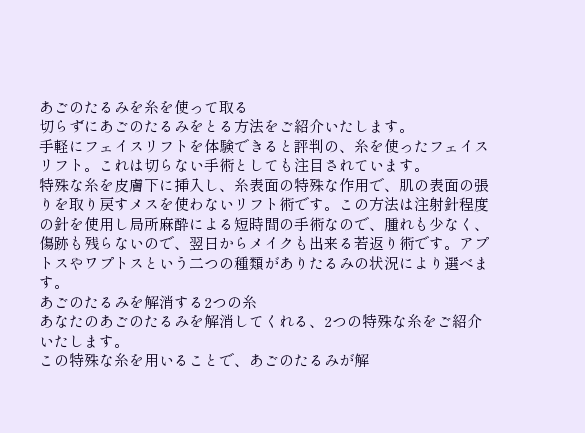あごのたるみを糸を使って取る
切らずにあごのたるみをとる方法をご紹介いたします。
手軽にフェイスリフトを体験できると評判の、糸を使ったフェイスリフト。これは切らない手術としても注目されています。
特殊な糸を皮膚下に挿入し、糸表面の特殊な作用で、肌の表面の張りを取り戻すメスを使わないリフト術です。この方法は注射針程度の針を使用し局所麻酔による短時間の手術なので、腫れも少なく、傷跡も残らないので、翌日からメイクも出来る若返り術です。アプトスやワプトスという二つの種類がありたるみの状況により選べます。
あごのたるみを解消する2つの糸
あなたのあごのたるみを解消してくれる、2つの特殊な糸をご紹介いたします。
この特殊な糸を用いることで、あごのたるみが解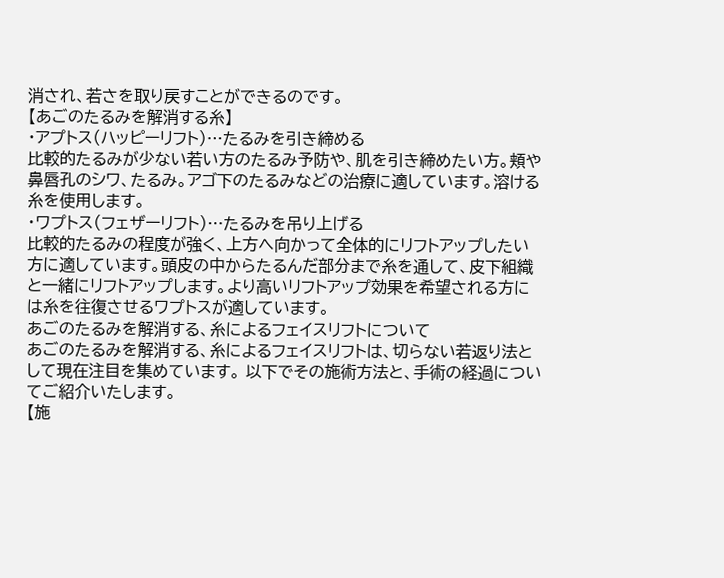消され、若さを取り戻すことができるのです。
【あごのたるみを解消する糸】
・アプトス(ハッピーリフト)…たるみを引き締める
比較的たるみが少ない若い方のたるみ予防や、肌を引き締めたい方。頬や 鼻唇孔のシワ、たるみ。アゴ下のたるみなどの治療に適しています。溶ける糸を使用します。
・ワプトス(フェザーリフト)…たるみを吊り上げる
比較的たるみの程度が強く、上方へ向かって全体的にリフトアップしたい方に適しています。頭皮の中からたるんだ部分まで糸を通して、皮下組織と一緒にリフトアップします。より高いリフトアップ効果を希望される方には糸を往復させるワプトスが適しています。
あごのたるみを解消する、糸によるフェイスリフトについて
あごのたるみを解消する、糸によるフェイスリフトは、切らない若返り法として現在注目を集めています。 以下でその施術方法と、手術の経過についてご紹介いたします。
【施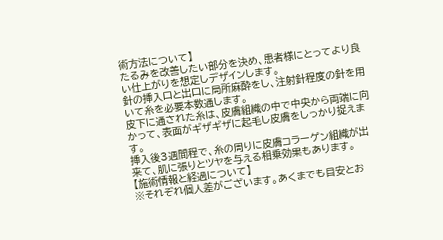術方法について】
たるみを改善したい部分を決め、患者様にとってより良い仕上がりを想定しデザインします。
針の挿入口と出口に局所麻酔をし、注射針程度の針を用いて糸を必要本数通します。
皮下に通された糸は、皮膚組織の中で中央から両端に向かって、表面がギザギザに起毛し皮膚をしっかり捉えます。
挿入後3週間程で、糸の周りに皮膚コラーゲン組織が出来て、肌に張りとツヤを与える相乗効果もあります。
【施術情報と経過について】
※それぞれ個人差がございます。あくまでも目安とお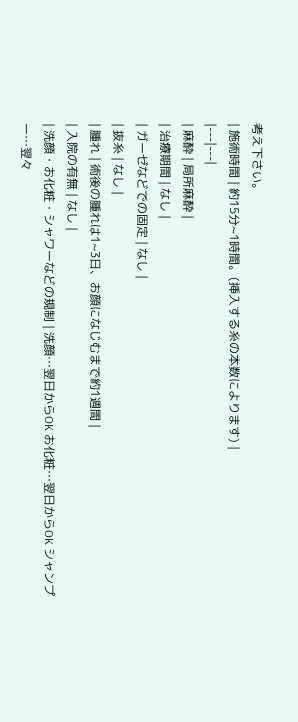考え下さい。
| 施術時間 | 約15分~1時間。(挿入する糸の本数によります) |
|---|---|
| 麻酔 | 局所麻酔 |
| 治療期間 | なし |
| ガーゼなどでの固定 | なし |
| 抜糸 | なし |
| 腫れ | 術後の腫れは1~3日、お顔になじむまで約1週間 |
| 入院の有無 | なし |
| 洗顔・お化粧・シャワーなどの規制 | 洗顔…翌日からOK お化粧…翌日からOK シャンプー…翌々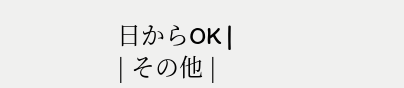日からOK |
| その他 |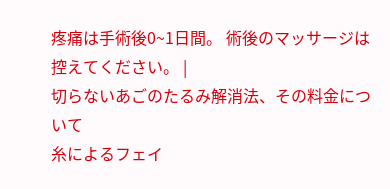疼痛は手術後0~1日間。 術後のマッサージは控えてください。 |
切らないあごのたるみ解消法、その料金について
糸によるフェイ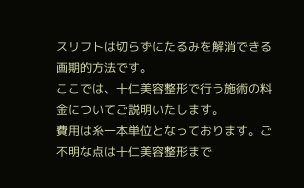スリフトは切らずにたるみを解消できる画期的方法です。
ここでは、十仁美容整形で行う施術の料金についてご説明いたします。
費用は糸一本単位となっております。ご不明な点は十仁美容整形まで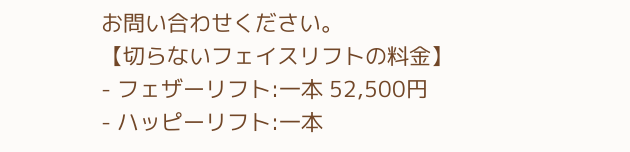お問い合わせください。
【切らないフェイスリフトの料金】
- フェザーリフト:一本 52,500円
- ハッピーリフト:一本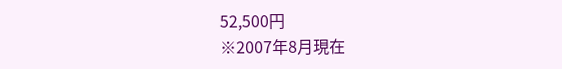52,500円
※2007年8月現在